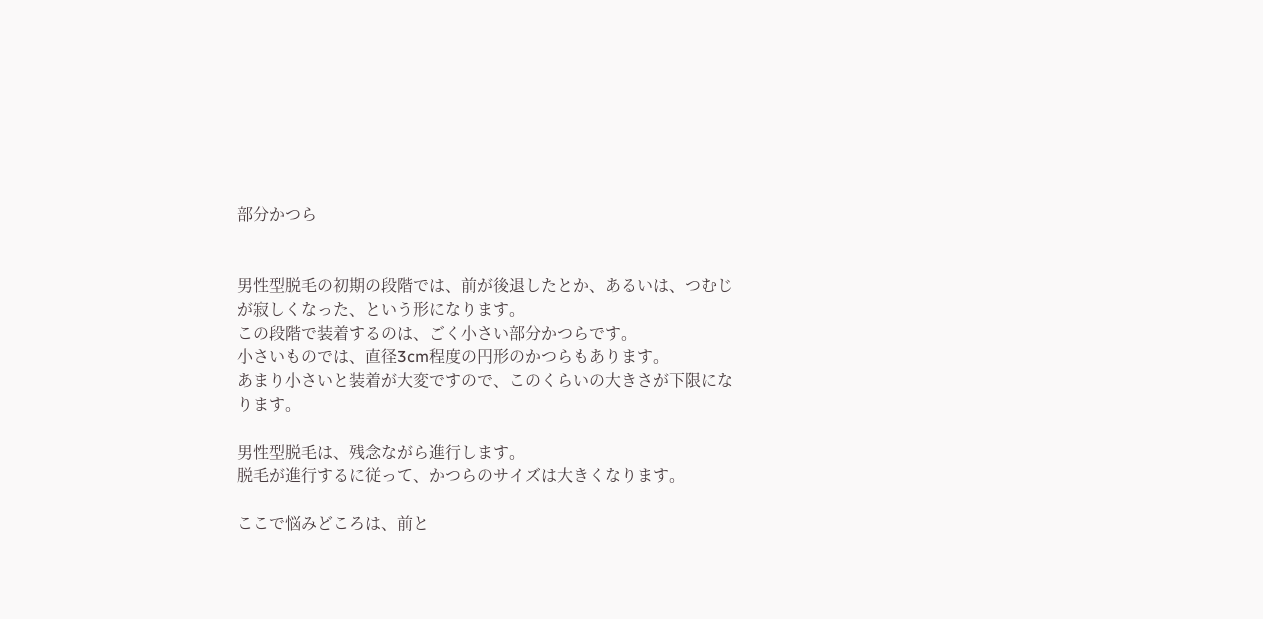部分かつら


男性型脱毛の初期の段階では、前が後退したとか、あるいは、つむじが寂しくなった、という形になります。
この段階で装着するのは、ごく小さい部分かつらです。
小さいものでは、直径3cm程度の円形のかつらもあります。
あまり小さいと装着が大変ですので、このくらいの大きさが下限になります。

男性型脱毛は、残念ながら進行します。
脱毛が進行するに従って、かつらのサイズは大きくなります。

ここで悩みどころは、前と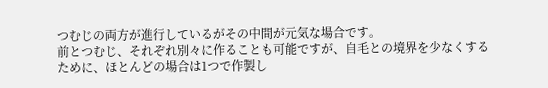つむじの両方が進行しているがその中間が元気な場合です。
前とつむじ、それぞれ別々に作ることも可能ですが、自毛との境界を少なくするために、ほとんどの場合は1つで作製し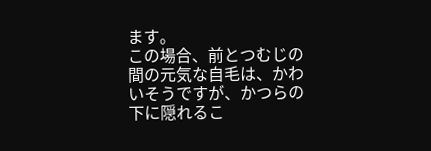ます。
この場合、前とつむじの間の元気な自毛は、かわいそうですが、かつらの下に隠れるこ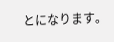とになります。